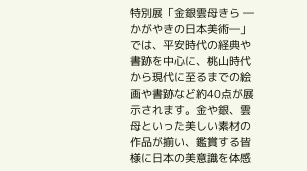特別展「金銀雲母きら ―かがやきの日本美術―」では、平安時代の経典や書跡を中心に、桃山時代から現代に至るまでの絵画や書跡など約40点が展示されます。金や銀、雲母といった美しい素材の作品が揃い、鑑賞する皆様に日本の美意識を体感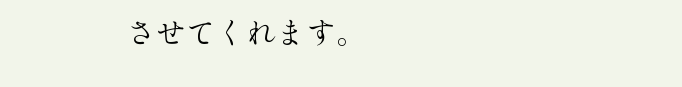させてくれます。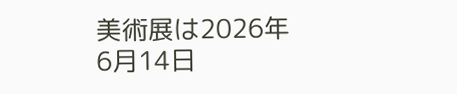美術展は2026年6月14日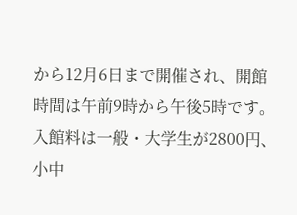から12月6日まで開催され、開館時間は午前9時から午後5時です。入館料は一般・大学生が2800円、小中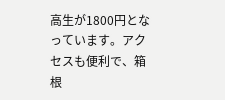高生が1800円となっています。アクセスも便利で、箱根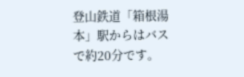登山鉄道「箱根湯本」駅からはバスで約20分です。